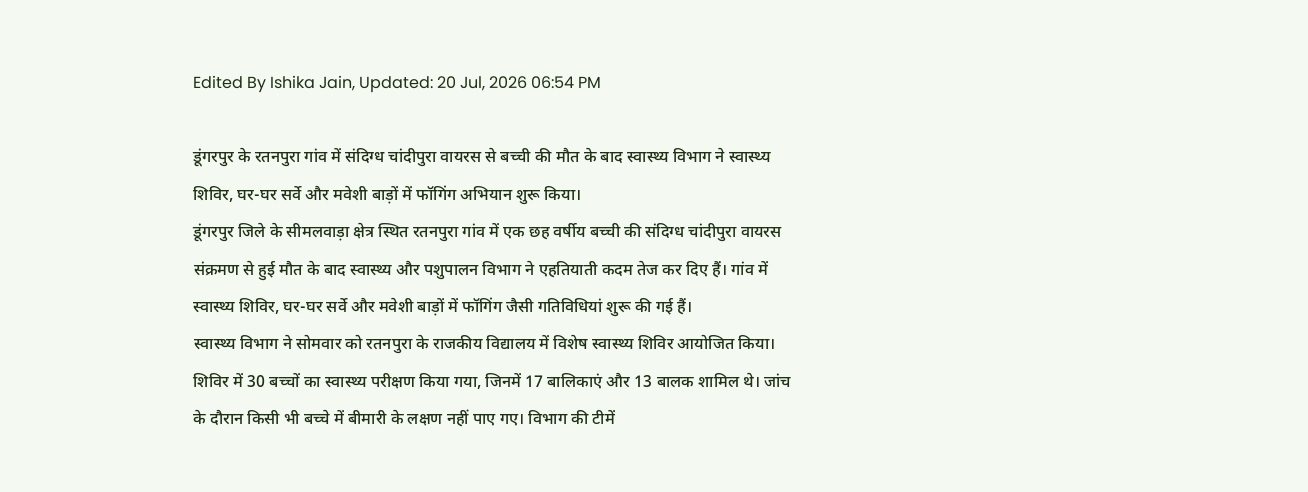Edited By Ishika Jain, Updated: 20 Jul, 2026 06:54 PM

डूंगरपुर के रतनपुरा गांव में संदिग्ध चांदीपुरा वायरस से बच्ची की मौत के बाद स्वास्थ्य विभाग ने स्वास्थ्य शिविर, घर-घर सर्वे और मवेशी बाड़ों में फॉगिंग अभियान शुरू किया।
डूंगरपुर जिले के सीमलवाड़ा क्षेत्र स्थित रतनपुरा गांव में एक छह वर्षीय बच्ची की संदिग्ध चांदीपुरा वायरस संक्रमण से हुई मौत के बाद स्वास्थ्य और पशुपालन विभाग ने एहतियाती कदम तेज कर दिए हैं। गांव में स्वास्थ्य शिविर, घर-घर सर्वे और मवेशी बाड़ों में फॉगिंग जैसी गतिविधियां शुरू की गई हैं।
स्वास्थ्य विभाग ने सोमवार को रतनपुरा के राजकीय विद्यालय में विशेष स्वास्थ्य शिविर आयोजित किया। शिविर में 30 बच्चों का स्वास्थ्य परीक्षण किया गया, जिनमें 17 बालिकाएं और 13 बालक शामिल थे। जांच के दौरान किसी भी बच्चे में बीमारी के लक्षण नहीं पाए गए। विभाग की टीमें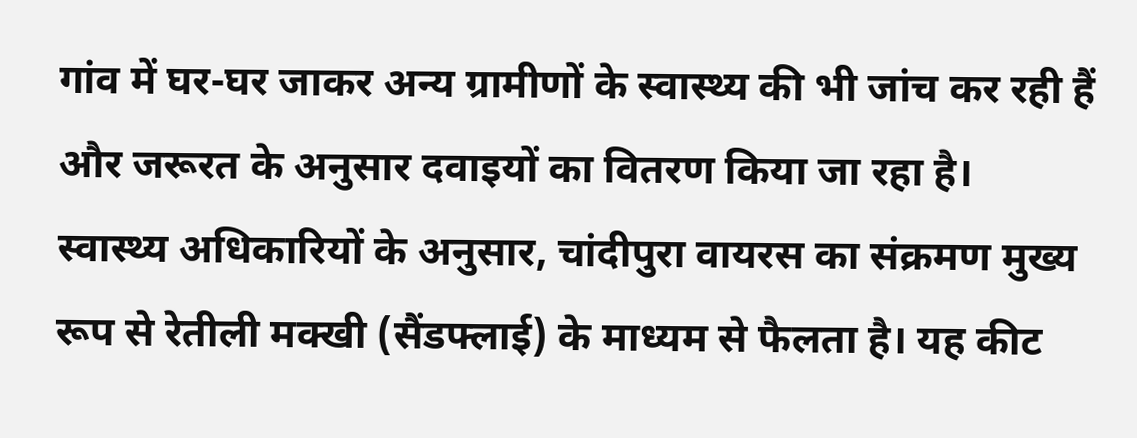गांव में घर-घर जाकर अन्य ग्रामीणों के स्वास्थ्य की भी जांच कर रही हैं और जरूरत के अनुसार दवाइयों का वितरण किया जा रहा है।
स्वास्थ्य अधिकारियों के अनुसार, चांदीपुरा वायरस का संक्रमण मुख्य रूप से रेतीली मक्खी (सैंडफ्लाई) के माध्यम से फैलता है। यह कीट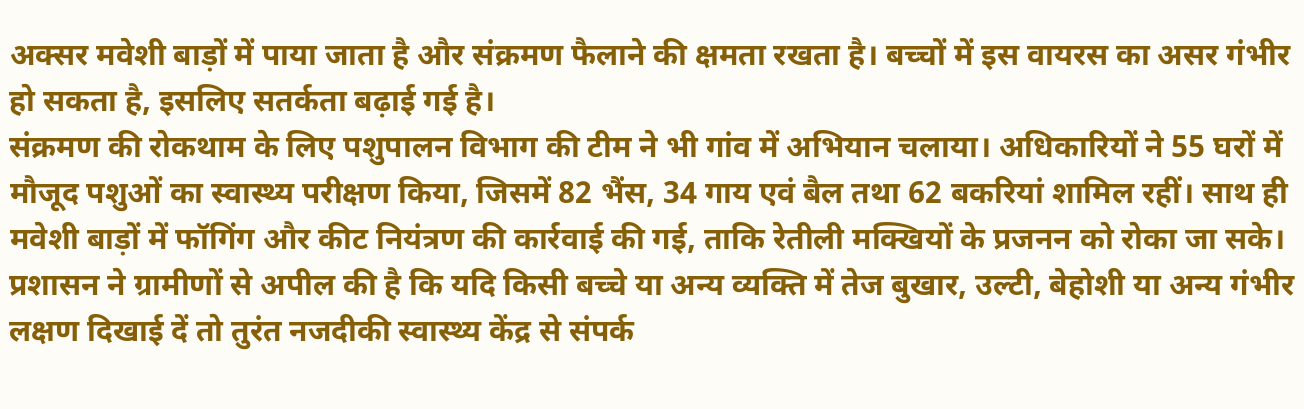अक्सर मवेशी बाड़ों में पाया जाता है और संक्रमण फैलाने की क्षमता रखता है। बच्चों में इस वायरस का असर गंभीर हो सकता है, इसलिए सतर्कता बढ़ाई गई है।
संक्रमण की रोकथाम के लिए पशुपालन विभाग की टीम ने भी गांव में अभियान चलाया। अधिकारियों ने 55 घरों में मौजूद पशुओं का स्वास्थ्य परीक्षण किया, जिसमें 82 भैंस, 34 गाय एवं बैल तथा 62 बकरियां शामिल रहीं। साथ ही मवेशी बाड़ों में फॉगिंग और कीट नियंत्रण की कार्रवाई की गई, ताकि रेतीली मक्खियों के प्रजनन को रोका जा सके।
प्रशासन ने ग्रामीणों से अपील की है कि यदि किसी बच्चे या अन्य व्यक्ति में तेज बुखार, उल्टी, बेहोशी या अन्य गंभीर लक्षण दिखाई दें तो तुरंत नजदीकी स्वास्थ्य केंद्र से संपर्क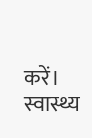करें। स्वास्थ्य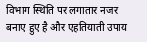विभाग स्थिति पर लगातार नजर बनाए हुए है और एहतियाती उपाय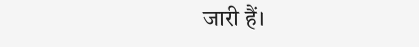जारी हैं।